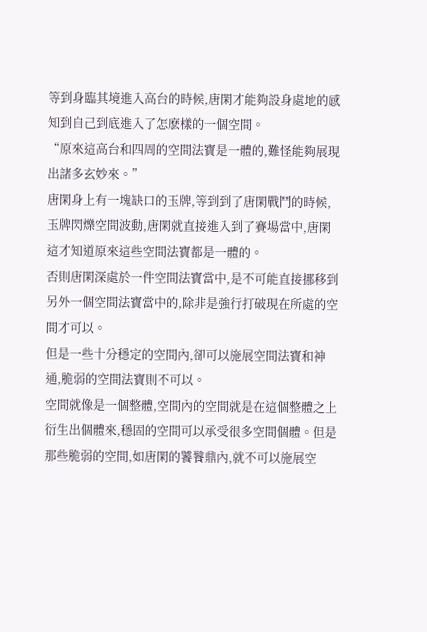等到身臨其境進入高台的時候,唐閑才能夠設身處地的感知到自己到底進入了怎麽樣的一個空間。
“原來這高台和四周的空間法寶是一體的,難怪能夠展現出諸多玄妙來。”
唐閑身上有一塊缺口的玉牌,等到到了唐閑戰鬥的時候,玉牌閃爍空間波動,唐閑就直接進入到了賽場當中,唐閑這才知道原來這些空間法寶都是一體的。
否則唐閑深處於一件空間法寶當中,是不可能直接挪移到另外一個空間法寶當中的,除非是強行打破現在所處的空間才可以。
但是一些十分穩定的空間內,卻可以施展空間法寶和神通,脆弱的空間法寶則不可以。
空間就像是一個整體,空間內的空間就是在這個整體之上衍生出個體來,穩固的空間可以承受很多空間個體。但是那些脆弱的空間,如唐閑的饕餮鼎內,就不可以施展空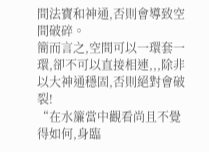間法寶和神通,否則會導致空間破碎。
簡而言之,空間可以一環套一環,卻不可以直接相連,,,除非以大神通穩固,否則絕對會破裂!
“在水簾當中觀看尚且不覺得如何,身臨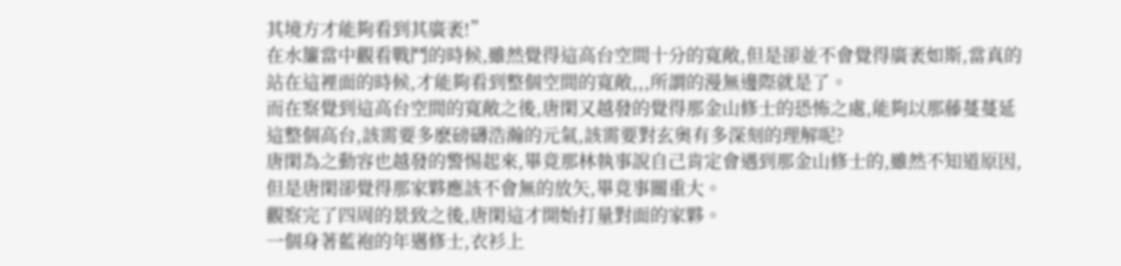其境方才能夠看到其廣袤!”
在水簾當中觀看戰鬥的時候,雖然覺得這高台空間十分的寬敞,但是卻並不會覺得廣袤如斯,當真的站在這裡面的時候,才能夠看到整個空間的寬敞,,,所謂的漫無邊際就是了。
而在察覺到這高台空間的寬敞之後,唐閑又越發的覺得那金山修士的恐怖之處,能夠以那藤蔓蔓延這整個高台,該需要多麽磅礴浩瀚的元氣,該需要對玄奧有多深刻的理解呢?
唐閑為之動容也越發的警惕起來,畢竟那林執事說自己肯定會遇到那金山修士的,雖然不知道原因,但是唐閑卻覺得那家夥應該不會無的放矢,畢竟事關重大。
觀察完了四周的景致之後,唐閑這才開始打量對面的家夥。
一個身著藍袍的年邁修士,衣衫上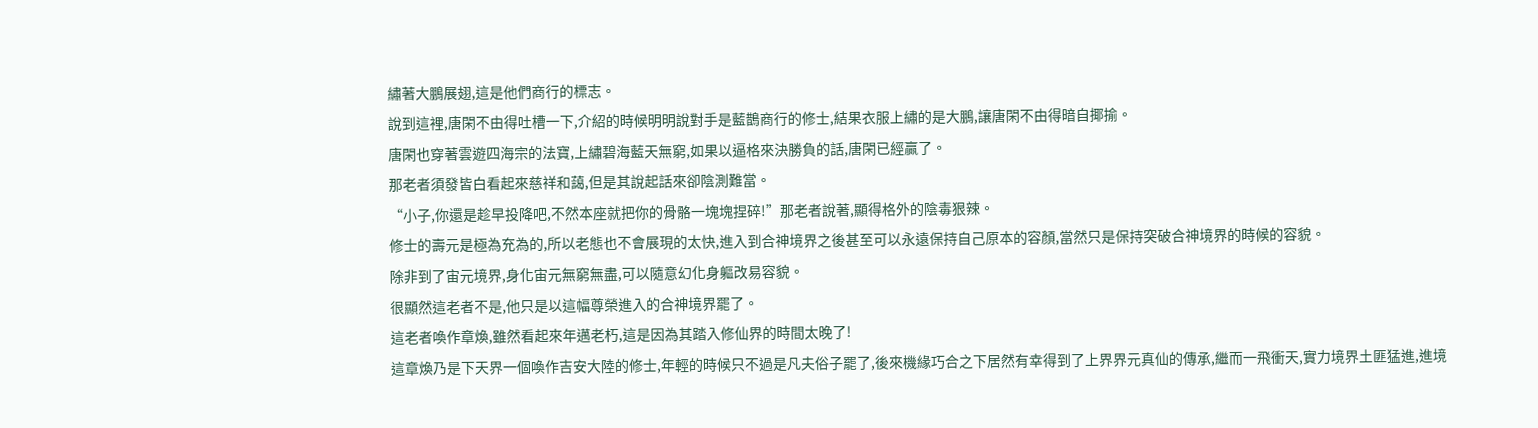繡著大鵬展翅,這是他們商行的標志。
說到這裡,唐閑不由得吐槽一下,介紹的時候明明說對手是藍鵲商行的修士,結果衣服上繡的是大鵬,讓唐閑不由得暗自揶揄。
唐閑也穿著雲遊四海宗的法寶,上繡碧海藍天無窮,如果以逼格來決勝負的話,唐閑已經贏了。
那老者須發皆白看起來慈祥和藹,但是其說起話來卻陰測難當。
“小子,你還是趁早投降吧,不然本座就把你的骨骼一塊塊捏碎!”那老者說著,顯得格外的陰毒狠辣。
修士的壽元是極為充為的,所以老態也不會展現的太快,進入到合神境界之後甚至可以永遠保持自己原本的容顏,當然只是保持突破合神境界的時候的容貌。
除非到了宙元境界,身化宙元無窮無盡,可以隨意幻化身軀改易容貌。
很顯然這老者不是,他只是以這幅尊榮進入的合神境界罷了。
這老者喚作章煥,雖然看起來年邁老朽,這是因為其踏入修仙界的時間太晚了!
這章煥乃是下天界一個喚作吉安大陸的修士,年輕的時候只不過是凡夫俗子罷了,後來機緣巧合之下居然有幸得到了上界界元真仙的傳承,繼而一飛衝天,實力境界土匪猛進,進境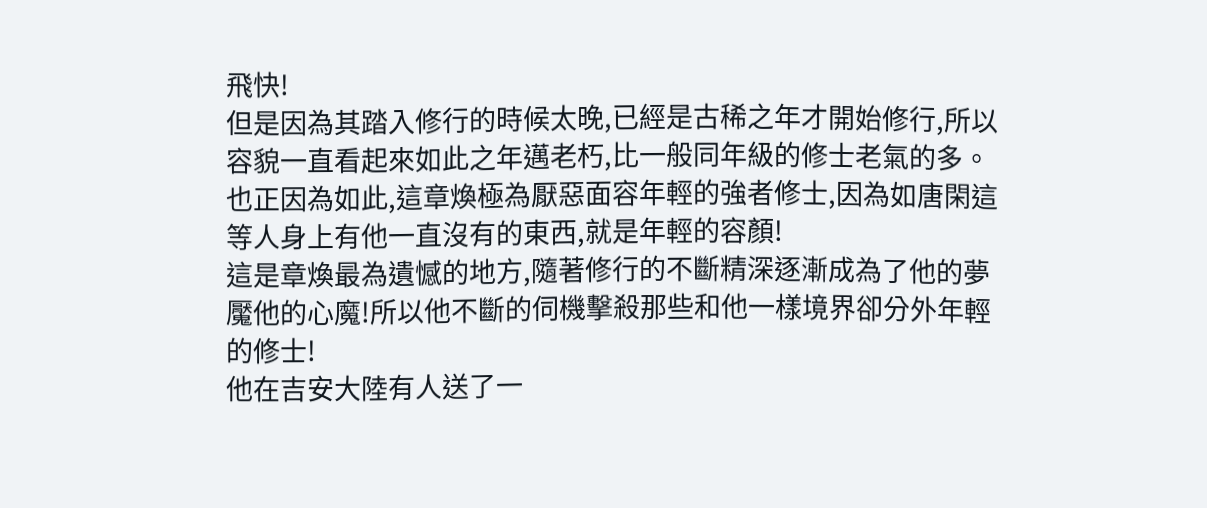飛快!
但是因為其踏入修行的時候太晚,已經是古稀之年才開始修行,所以容貌一直看起來如此之年邁老朽,比一般同年級的修士老氣的多。
也正因為如此,這章煥極為厭惡面容年輕的強者修士,因為如唐閑這等人身上有他一直沒有的東西,就是年輕的容顏!
這是章煥最為遺憾的地方,隨著修行的不斷精深逐漸成為了他的夢魘他的心魔!所以他不斷的伺機擊殺那些和他一樣境界卻分外年輕的修士!
他在吉安大陸有人送了一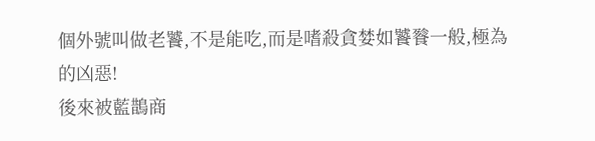個外號叫做老饕,不是能吃,而是嗜殺貪婪如饕餮一般,極為的凶惡!
後來被藍鵲商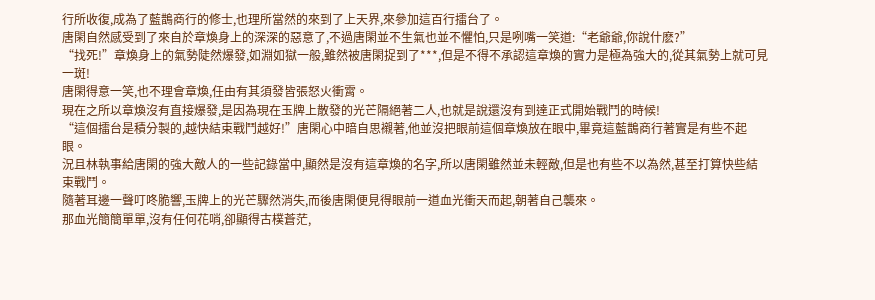行所收復,成為了藍鵲商行的修士,也理所當然的來到了上天界,來參加這百行擂台了。
唐閑自然感受到了來自於章煥身上的深深的惡意了,不過唐閑並不生氣也並不懼怕,只是咧嘴一笑道:“老爺爺,你說什麽?”
“找死!”章煥身上的氣勢陡然爆發,如淵如獄一般,雖然被唐閑捉到了***,但是不得不承認這章煥的實力是極為強大的,從其氣勢上就可見一斑!
唐閑得意一笑,也不理會章煥,任由有其須發皆張怒火衝霄。
現在之所以章煥沒有直接爆發,是因為現在玉牌上散發的光芒隔絕著二人,也就是說還沒有到達正式開始戰鬥的時候!
“這個擂台是積分製的,越快結束戰鬥越好!”唐閑心中暗自思襯著,他並沒把眼前這個章煥放在眼中,畢竟這藍鵲商行著實是有些不起眼。
況且林執事給唐閑的強大敵人的一些記錄當中,顯然是沒有這章煥的名字,所以唐閑雖然並未輕敵,但是也有些不以為然,甚至打算快些結束戰鬥。
隨著耳邊一聲叮咚脆響,玉牌上的光芒驟然消失,而後唐閑便見得眼前一道血光衝天而起,朝著自己襲來。
那血光簡簡單單,沒有任何花哨,卻顯得古樸蒼茫,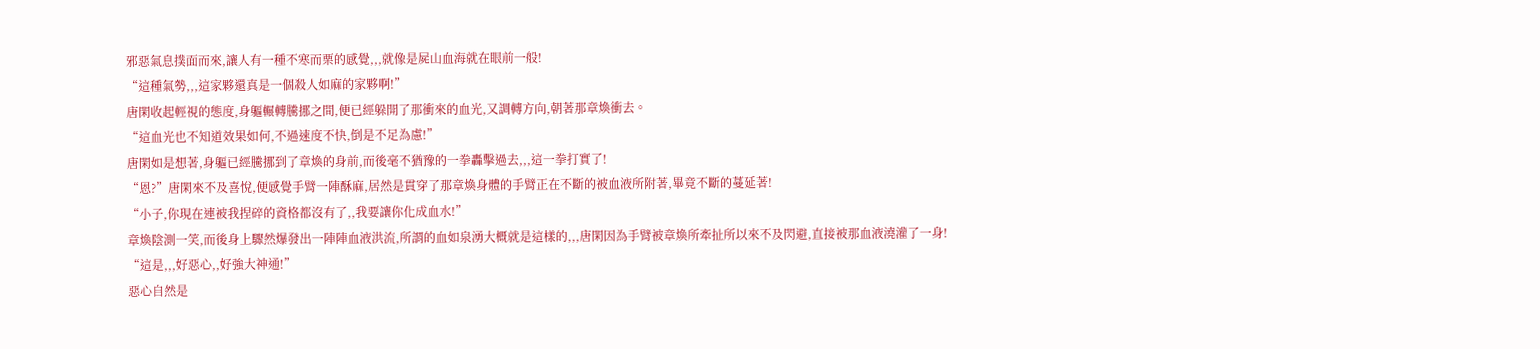邪惡氣息撲面而來,讓人有一種不寒而栗的感覺,,,就像是屍山血海就在眼前一般!
“這種氣勢,,,這家夥還真是一個殺人如麻的家夥啊!”
唐閑收起輕視的態度,身軀輾轉騰挪之間,便已經躲開了那衝來的血光,又調轉方向,朝著那章煥衝去。
“這血光也不知道效果如何,不過速度不快,倒是不足為慮!”
唐閑如是想著,身軀已經騰挪到了章煥的身前,而後毫不猶豫的一拳轟擊過去,,,這一拳打實了!
“恩?”唐閑來不及喜悅,便感覺手臂一陣酥麻,居然是貫穿了那章煥身體的手臂正在不斷的被血液所附著,畢竟不斷的蔓延著!
“小子,你現在連被我捏碎的資格都沒有了,,我要讓你化成血水!”
章煥陰測一笑,而後身上驟然爆發出一陣陣血液洪流,所謂的血如泉湧大概就是這樣的,,,唐閑因為手臂被章煥所牽扯所以來不及閃避,直接被那血液澆灌了一身!
“這是,,,好惡心,,好強大神通!”
惡心自然是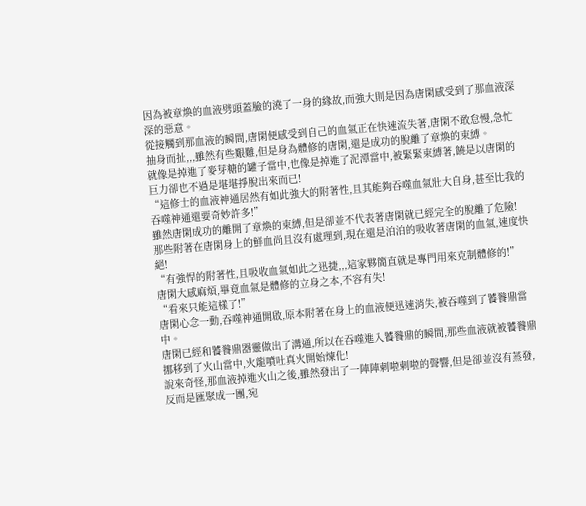因為被章煥的血液劈頭蓋臉的澆了一身的緣故,而強大則是因為唐閑感受到了那血液深深的惡意。
從接觸到那血液的瞬間,唐閑便感受到自己的血氣正在快速流失著,唐閑不敢怠慢,急忙抽身而扯,,,雖然有些艱難,但是身為體修的唐閑,還是成功的脫離了章煥的束縛。
就像是掉進了麥芽糖的罐子當中,也像是掉進了泥潭當中,被緊緊束縛著,饒是以唐閑的巨力卻也不過是堪堪掙脫出來而已!
“這修士的血液神通居然有如此強大的附著性,且其能夠吞噬血氣壯大自身,甚至比我的吞噬神通還要奇妙許多!”
雖然唐閑成功的離開了章煥的束縛,但是卻並不代表著唐閑就已經完全的脫離了危險!
那些附著在唐閑身上的鮮血尚且沒有處理到,現在還是泊泊的吸收著唐閑的血氣,速度快絕!
“有強悍的附著性,且吸收血氣如此之迅捷,,,這家夥簡直就是專門用來克制體修的!”
唐閑大感麻煩,畢竟血氣是體修的立身之本,不容有失!
“看來只能這樣了!”
唐閑心念一動,吞噬神通開啟,原本附著在身上的血液便迅速消失,被吞噬到了饕餮鼎當中。
唐閑已經和饕餮鼎器靈做出了溝通,所以在吞噬進入饕餮鼎的瞬間,那些血液就被饕餮鼎挪移到了火山當中,火龍噴吐真火開始煉化!
說來奇怪,那血液掉進火山之後,雖然發出了一陣陣刺啦刺啦的聲響,但是卻並沒有蒸發,反而是匯聚成一團,宛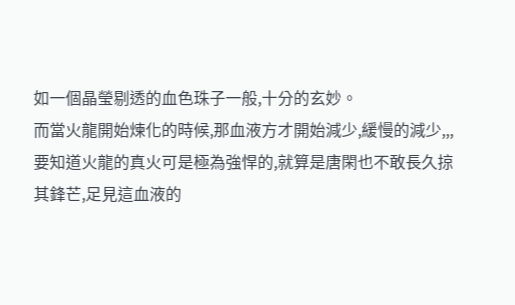如一個晶瑩剔透的血色珠子一般,十分的玄妙。
而當火龍開始煉化的時候,那血液方才開始減少,緩慢的減少,,,要知道火龍的真火可是極為強悍的,就算是唐閑也不敢長久掠其鋒芒,足見這血液的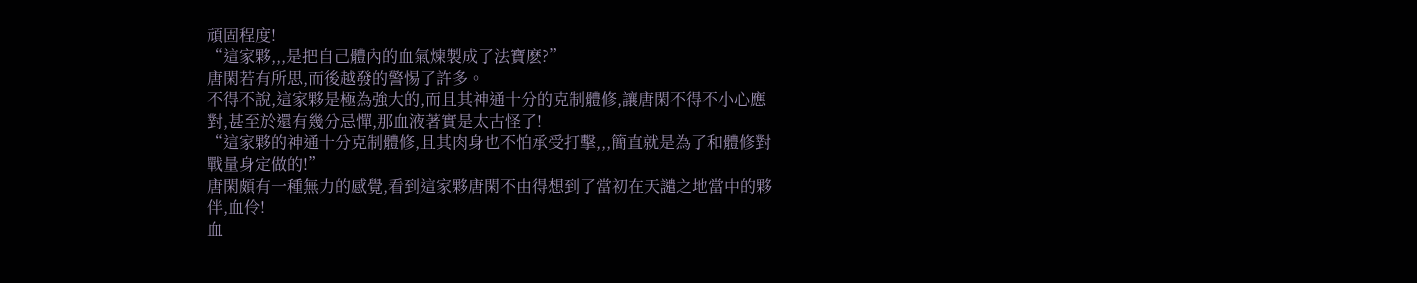頑固程度!
“這家夥,,,是把自己體內的血氣煉製成了法寶麽?”
唐閑若有所思,而後越發的警惕了許多。
不得不說,這家夥是極為強大的,而且其神通十分的克制體修,讓唐閑不得不小心應對,甚至於還有幾分忌憚,那血液著實是太古怪了!
“這家夥的神通十分克制體修,且其肉身也不怕承受打擊,,,簡直就是為了和體修對戰量身定做的!”
唐閑頗有一種無力的感覺,看到這家夥唐閑不由得想到了當初在天譴之地當中的夥伴,血伶!
血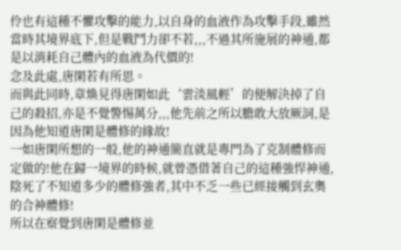伶也有這種不懼攻擊的能力,以自身的血液作為攻擊手段,雖然當時其境界底下,但是戰鬥力卻不若,,,不過其所施展的神通,都是以消耗自己體內的血液為代價的!
念及此處,唐閑若有所思。
而與此同時,章煥見得唐閑如此‘雲淡風輕’的便解決掉了自己的殺招,亦是不覺警惕萬分,,,他先前之所以膽敢大放厥詞,是因為他知道唐閑是體修的緣故!
一如唐閑所想的一般,他的神通簡直就是專門為了克制體修而定做的!他在歸一境界的時候,就曾憑借著自己的這種強悍神通,陰死了不知道多少的體修強者,其中不乏一些已經接觸到玄奧的合神體修!
所以在察覺到唐閑是體修並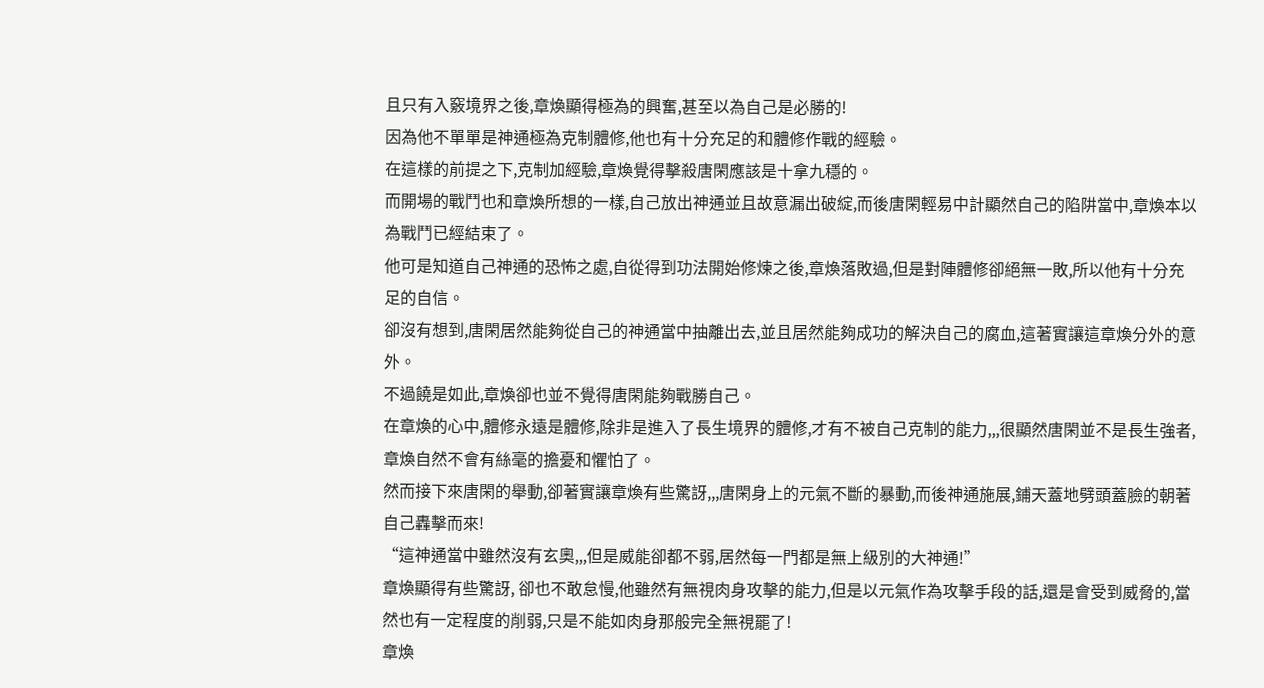且只有入竅境界之後,章煥顯得極為的興奮,甚至以為自己是必勝的!
因為他不單單是神通極為克制體修,他也有十分充足的和體修作戰的經驗。
在這樣的前提之下,克制加經驗,章煥覺得擊殺唐閑應該是十拿九穩的。
而開場的戰鬥也和章煥所想的一樣,自己放出神通並且故意漏出破綻,而後唐閑輕易中計顯然自己的陷阱當中,章煥本以為戰鬥已經結束了。
他可是知道自己神通的恐怖之處,自從得到功法開始修煉之後,章煥落敗過,但是對陣體修卻絕無一敗,所以他有十分充足的自信。
卻沒有想到,唐閑居然能夠從自己的神通當中抽離出去,並且居然能夠成功的解決自己的腐血,這著實讓這章煥分外的意外。
不過饒是如此,章煥卻也並不覺得唐閑能夠戰勝自己。
在章煥的心中,體修永遠是體修,除非是進入了長生境界的體修,才有不被自己克制的能力,,,很顯然唐閑並不是長生強者,章煥自然不會有絲毫的擔憂和懼怕了。
然而接下來唐閑的舉動,卻著實讓章煥有些驚訝,,,唐閑身上的元氣不斷的暴動,而後神通施展,鋪天蓋地劈頭蓋臉的朝著自己轟擊而來!
“這神通當中雖然沒有玄奧,,,但是威能卻都不弱,居然每一門都是無上級別的大神通!”
章煥顯得有些驚訝, 卻也不敢怠慢,他雖然有無視肉身攻擊的能力,但是以元氣作為攻擊手段的話,還是會受到威脅的,當然也有一定程度的削弱,只是不能如肉身那般完全無視罷了!
章煥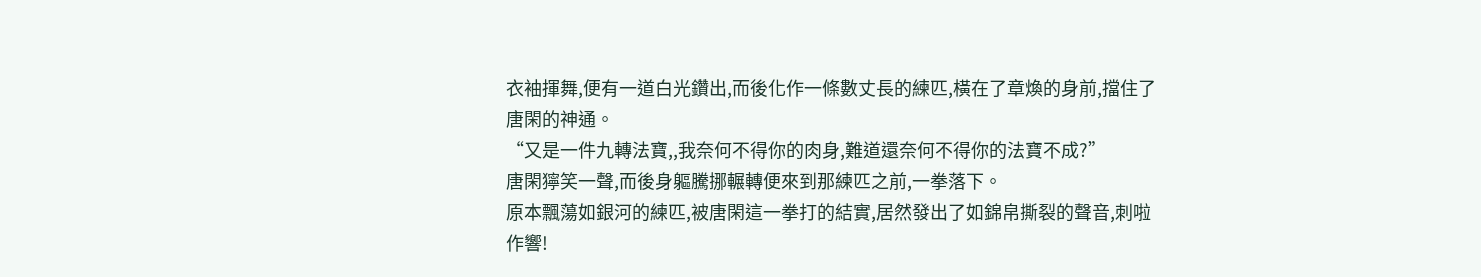衣袖揮舞,便有一道白光鑽出,而後化作一條數丈長的練匹,橫在了章煥的身前,擋住了唐閑的神通。
“又是一件九轉法寶,,我奈何不得你的肉身,難道還奈何不得你的法寶不成?”
唐閑獰笑一聲,而後身軀騰挪輾轉便來到那練匹之前,一拳落下。
原本飄蕩如銀河的練匹,被唐閑這一拳打的結實,居然發出了如錦帛撕裂的聲音,刺啦作響!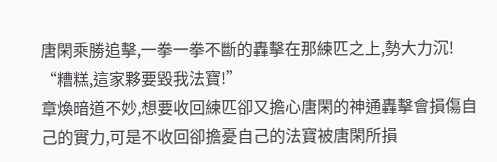唐閑乘勝追擊,一拳一拳不斷的轟擊在那練匹之上,勢大力沉!
“糟糕,這家夥要毀我法寶!”
章煥暗道不妙,想要收回練匹卻又擔心唐閑的神通轟擊會損傷自己的實力,可是不收回卻擔憂自己的法寶被唐閑所損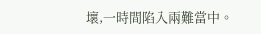壞,一時間陷入兩難當中。